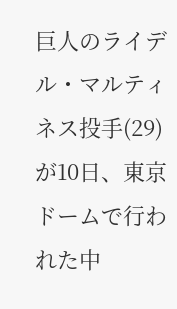巨人のライデル・マルティネス投手(29)が10日、東京ドームで行われた中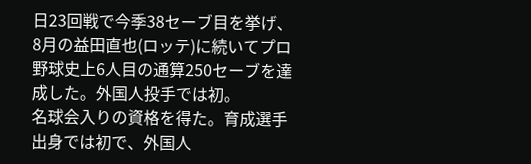日23回戦で今季38セーブ目を挙げ、8月の益田直也(ロッテ)に続いてプロ野球史上6人目の通算250セーブを達成した。外国人投手では初。
名球会入りの資格を得た。育成選手出身では初で、外国人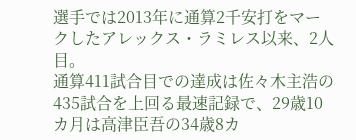選手では2013年に通算2千安打をマークしたアレックス・ラミレス以来、2人目。
通算411試合目での達成は佐々木主浩の435試合を上回る最速記録で、29歳10カ月は高津臣吾の34歳8カ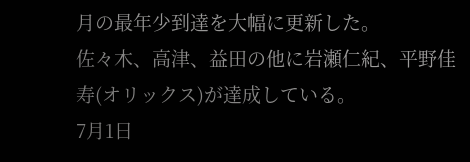月の最年少到達を大幅に更新した。
佐々木、高津、益田の他に岩瀬仁紀、平野佳寿(オリックス)が達成している。
7月1日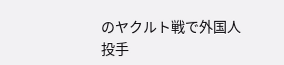のヤクルト戦で外国人投手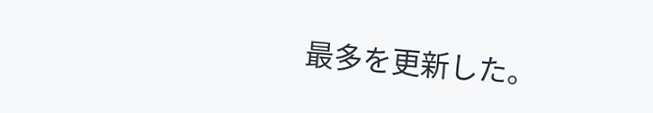最多を更新した。